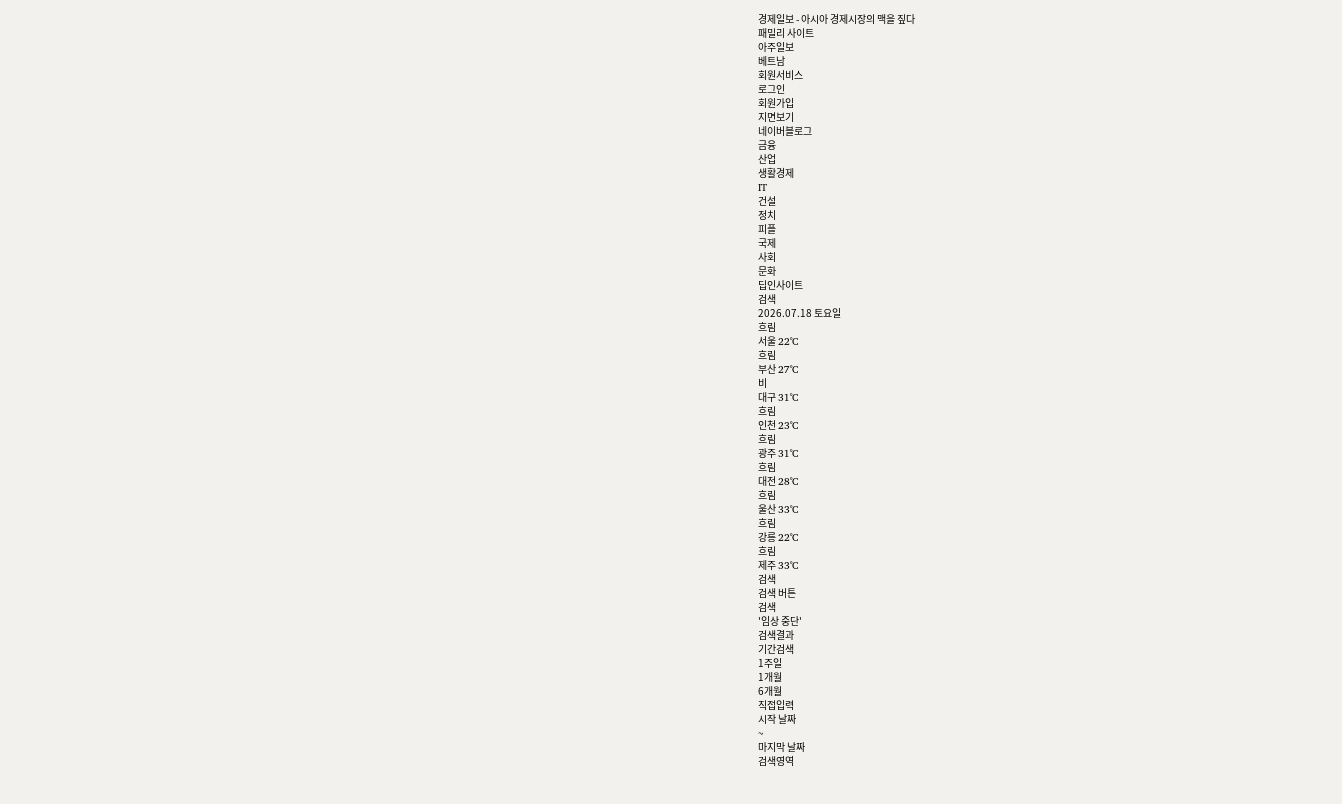경제일보 - 아시아 경제시장의 맥을 짚다
패밀리 사이트
아주일보
베트남
회원서비스
로그인
회원가입
지면보기
네이버블로그
금융
산업
생활경제
IT
건설
정치
피플
국제
사회
문화
딥인사이트
검색
2026.07.18 토요일
흐림
서울 22˚C
흐림
부산 27˚C
비
대구 31˚C
흐림
인천 23˚C
흐림
광주 31˚C
흐림
대전 28˚C
흐림
울산 33˚C
흐림
강릉 22˚C
흐림
제주 33˚C
검색
검색 버튼
검색
'임상 중단'
검색결과
기간검색
1주일
1개월
6개월
직접입력
시작 날짜
~
마지막 날짜
검색영역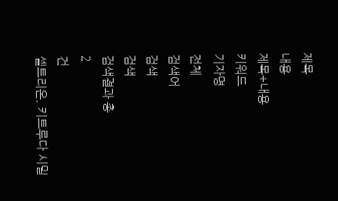제목
내용
제목+내용
키워드
기자명
전체
검색어
검색
검색
검색결과 총
2
건
셀트리온, 키트루다 시밀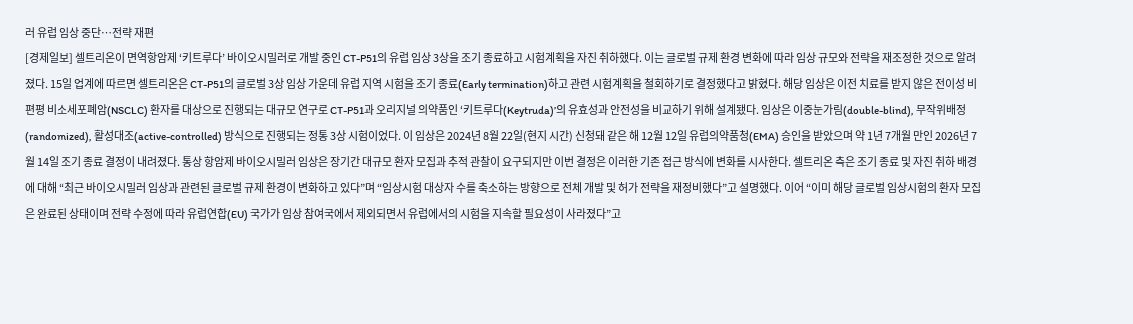러 유럽 임상 중단…전략 재편
[경제일보] 셀트리온이 면역항암제 ‘키트루다’ 바이오시밀러로 개발 중인 CT-P51의 유럽 임상 3상을 조기 종료하고 시험계획을 자진 취하했다. 이는 글로벌 규제 환경 변화에 따라 임상 규모와 전략을 재조정한 것으로 알려졌다. 15일 업계에 따르면 셀트리온은 CT-P51의 글로벌 3상 임상 가운데 유럽 지역 시험을 조기 종료(Early termination)하고 관련 시험계획을 철회하기로 결정했다고 밝혔다. 해당 임상은 이전 치료를 받지 않은 전이성 비편평 비소세포폐암(NSCLC) 환자를 대상으로 진행되는 대규모 연구로 CT-P51과 오리지널 의약품인 ‘키트루다(Keytruda)’의 유효성과 안전성을 비교하기 위해 설계됐다. 임상은 이중눈가림(double-blind), 무작위배정(randomized), 활성대조(active-controlled) 방식으로 진행되는 정통 3상 시험이었다. 이 임상은 2024년 8월 22일(현지 시간) 신청돼 같은 해 12월 12일 유럽의약품청(EMA) 승인을 받았으며 약 1년 7개월 만인 2026년 7월 14일 조기 종료 결정이 내려졌다. 통상 항암제 바이오시밀러 임상은 장기간 대규모 환자 모집과 추적 관찰이 요구되지만 이번 결정은 이러한 기존 접근 방식에 변화를 시사한다. 셀트리온 측은 조기 종료 및 자진 취하 배경에 대해 “최근 바이오시밀러 임상과 관련된 글로벌 규제 환경이 변화하고 있다”며 “임상시험 대상자 수를 축소하는 방향으로 전체 개발 및 허가 전략을 재정비했다”고 설명했다. 이어 “이미 해당 글로벌 임상시험의 환자 모집은 완료된 상태이며 전략 수정에 따라 유럽연합(EU) 국가가 임상 참여국에서 제외되면서 유럽에서의 시험을 지속할 필요성이 사라졌다”고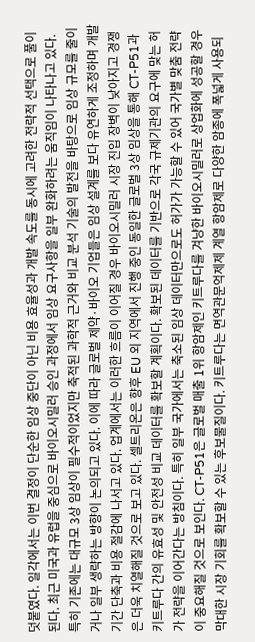덧붙였다. 일각에서는 이번 결정이 단순한 임상 중단이 아닌 비용 효율성과 개발 속도를 동시에 고려한 전략적 선택으로 풀이된다. 최근 미국과 유럽을 중심으로 바이오시밀러 승인 과정에서 임상 요구사항을 일부 완화하려는 움직임이 나타나고 있다. 특히 기존에는 대규모 3상 임상이 필수적이었지만 축적된 과학적 근거와 비교 분석 기술의 발전을 바탕으로 임상 규모를 줄이거나 일부 생략하는 방향이 논의되고 있다. 이에 따라 글로벌 제약·바이오 기업들은 임상 설계를 보다 유연하게 조정하며 개발 기간 단축과 비용 절감에 나서고 있다. 업계에서는 이러한 흐름이 이어질 경우 바이오시밀러 시장 진입 장벽이 낮아지고 경쟁은 더욱 치열해질 것으로 보고 있다. 셀트리온은 향후 EU 외 지역에서 진행 중인 동일한 글로벌 3상 임상을 통해 CT-P51과 키트루다 간의 유효성 및 안전성 비교 데이터를 확보할 계획이다. 확보된 데이터를 기반으로 각국 규제기관의 요구에 맞는 허가 전략을 이어간다는 방침이다. 특히 일부 국가에서는 축소된 임상 데이터만으로도 허가가 가능할 수 있어 국가별 맞춤 전략이 중요해질 것으로 보인다. CT-P51은 글로벌 매출 1위 항암제인 키트루다를 겨냥한 바이오시밀러로 상업화에 성공할 경우 막대한 시장 기회를 확보할 수 있는 후보물질이다. 키트루다는 면역관문억제제 계열 항암제로 다양한 암종에 폭넓게 사용되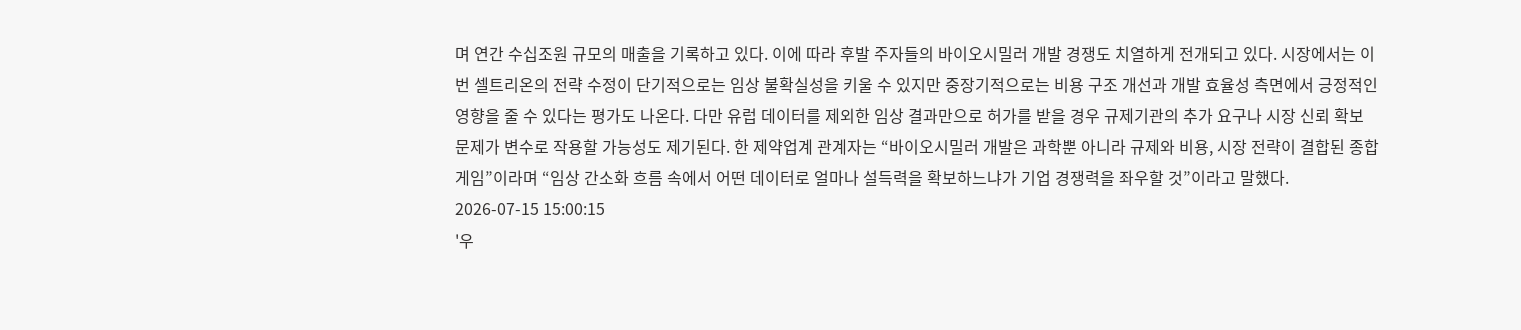며 연간 수십조원 규모의 매출을 기록하고 있다. 이에 따라 후발 주자들의 바이오시밀러 개발 경쟁도 치열하게 전개되고 있다. 시장에서는 이번 셀트리온의 전략 수정이 단기적으로는 임상 불확실성을 키울 수 있지만 중장기적으로는 비용 구조 개선과 개발 효율성 측면에서 긍정적인 영향을 줄 수 있다는 평가도 나온다. 다만 유럽 데이터를 제외한 임상 결과만으로 허가를 받을 경우 규제기관의 추가 요구나 시장 신뢰 확보 문제가 변수로 작용할 가능성도 제기된다. 한 제약업계 관계자는 “바이오시밀러 개발은 과학뿐 아니라 규제와 비용, 시장 전략이 결합된 종합 게임”이라며 “임상 간소화 흐름 속에서 어떤 데이터로 얼마나 설득력을 확보하느냐가 기업 경쟁력을 좌우할 것”이라고 말했다.
2026-07-15 15:00:15
'우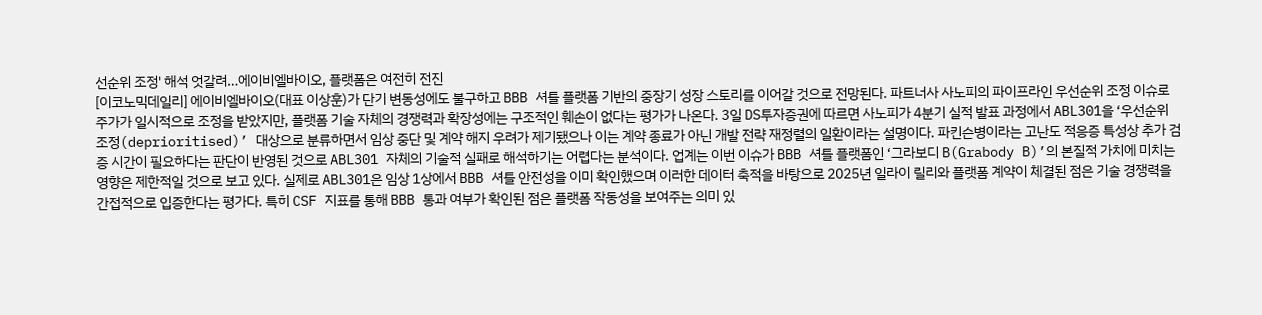선순위 조정' 해석 엇갈려…에이비엘바이오, 플랫폼은 여전히 전진
[이코노믹데일리] 에이비엘바이오(대표 이상훈)가 단기 변동성에도 불구하고 BBB 셔틀 플랫폼 기반의 중장기 성장 스토리를 이어갈 것으로 전망된다. 파트너사 사노피의 파이프라인 우선순위 조정 이슈로 주가가 일시적으로 조정을 받았지만, 플랫폼 기술 자체의 경쟁력과 확장성에는 구조적인 훼손이 없다는 평가가 나온다. 3일 DS투자증권에 따르면 사노피가 4분기 실적 발표 과정에서 ABL301을 ‘우선순위 조정(deprioritised)’ 대상으로 분류하면서 임상 중단 및 계약 해지 우려가 제기됐으나 이는 계약 종료가 아닌 개발 전략 재정렬의 일환이라는 설명이다. 파킨슨병이라는 고난도 적응증 특성상 추가 검증 시간이 필요하다는 판단이 반영된 것으로 ABL301 자체의 기술적 실패로 해석하기는 어렵다는 분석이다. 업계는 이번 이슈가 BBB 셔틀 플랫폼인 ‘그라보디 B(Grabody B)’의 본질적 가치에 미치는 영향은 제한적일 것으로 보고 있다. 실제로 ABL301은 임상 1상에서 BBB 셔틀 안전성을 이미 확인했으며 이러한 데이터 축적을 바탕으로 2025년 일라이 릴리와 플랫폼 계약이 체결된 점은 기술 경쟁력을 간접적으로 입증한다는 평가다. 특히 CSF 지표를 통해 BBB 통과 여부가 확인된 점은 플랫폼 작동성을 보여주는 의미 있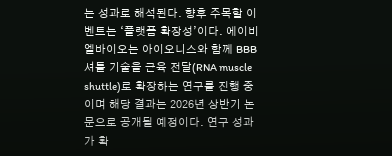는 성과로 해석된다. 향후 주목할 이벤트는 ‘플랫폼 확장성’이다. 에이비엘바이오는 아이오니스와 함께 BBB 셔틀 기술을 근육 전달(RNA muscle shuttle)로 확장하는 연구를 진행 중이며 해당 결과는 2026년 상반기 논문으로 공개될 예정이다. 연구 성과가 확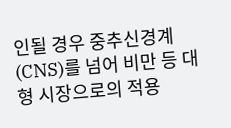인될 경우 중추신경계(CNS)를 넘어 비만 등 대형 시장으로의 적용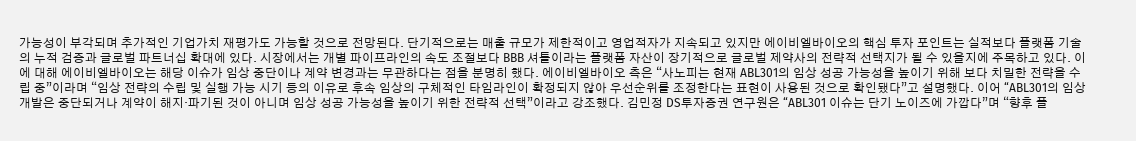가능성이 부각되며 추가적인 기업가치 재평가도 가능할 것으로 전망된다. 단기적으로는 매출 규모가 제한적이고 영업적자가 지속되고 있지만 에이비엘바이오의 핵심 투자 포인트는 실적보다 플랫폼 기술의 누적 검증과 글로벌 파트너십 확대에 있다. 시장에서는 개별 파이프라인의 속도 조절보다 BBB 셔틀이라는 플랫폼 자산이 장기적으로 글로벌 제약사의 전략적 선택지가 될 수 있을지에 주목하고 있다. 이에 대해 에이비엘바이오는 해당 이슈가 임상 중단이나 계약 변경과는 무관하다는 점을 분명히 했다. 에이비엘바이오 측은 “사노피는 현재 ABL301의 임상 성공 가능성을 높이기 위해 보다 치밀한 전략을 수립 중”이라며 “임상 전략의 수립 및 실행 가능 시기 등의 이유로 후속 임상의 구체적인 타임라인이 확정되지 않아 우선순위를 조정한다는 표현이 사용된 것으로 확인됐다”고 설명했다. 이어 “ABL301의 임상 개발은 중단되거나 계약이 해지·파기된 것이 아니며 임상 성공 가능성을 높이기 위한 전략적 선택”이라고 강조했다. 김민정 DS투자증권 연구원은 “ABL301 이슈는 단기 노이즈에 가깝다”며 “향후 플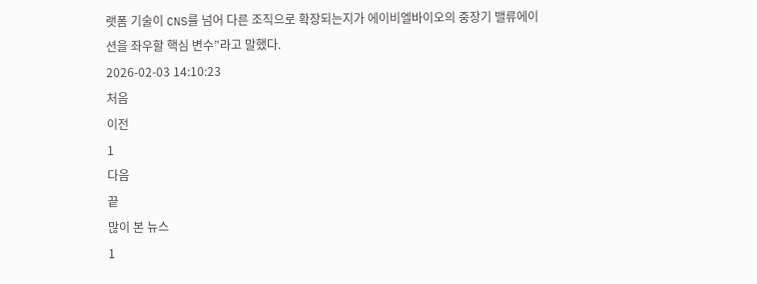랫폼 기술이 CNS를 넘어 다른 조직으로 확장되는지가 에이비엘바이오의 중장기 밸류에이션을 좌우할 핵심 변수”라고 말했다.
2026-02-03 14:10:23
처음
이전
1
다음
끝
많이 본 뉴스
1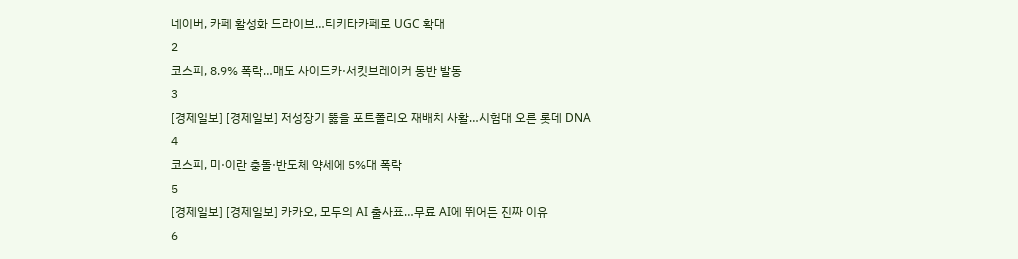네이버, 카페 활성화 드라이브…티키타카페로 UGC 확대
2
코스피, 8.9% 폭락…매도 사이드카·서킷브레이커 동반 발동
3
[경제일보] [경제일보] 저성장기 뚫을 포트폴리오 재배치 사활…시험대 오른 롯데 DNA
4
코스피, 미·이란 충돌·반도체 약세에 5%대 폭락
5
[경제일보] [경제일보] 카카오, 모두의 AI 출사표…무료 AI에 뛰어든 진짜 이유
6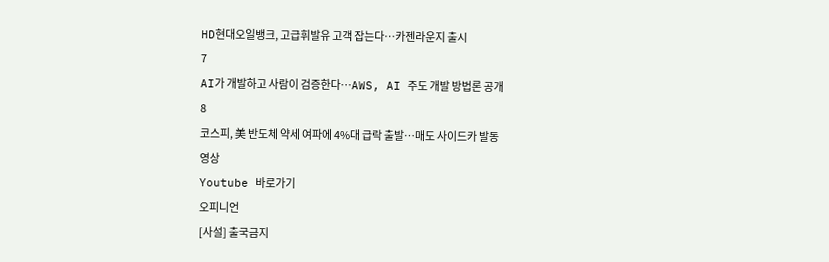HD현대오일뱅크, 고급휘발유 고객 잡는다…카젠라운지 출시
7
AI가 개발하고 사람이 검증한다…AWS, AI 주도 개발 방법론 공개
8
코스피, 美 반도체 약세 여파에 4%대 급락 출발…매도 사이드카 발동
영상
Youtube 바로가기
오피니언
[사설] 출국금지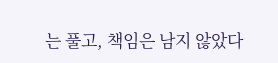는 풀고, 책임은 남지 않았다